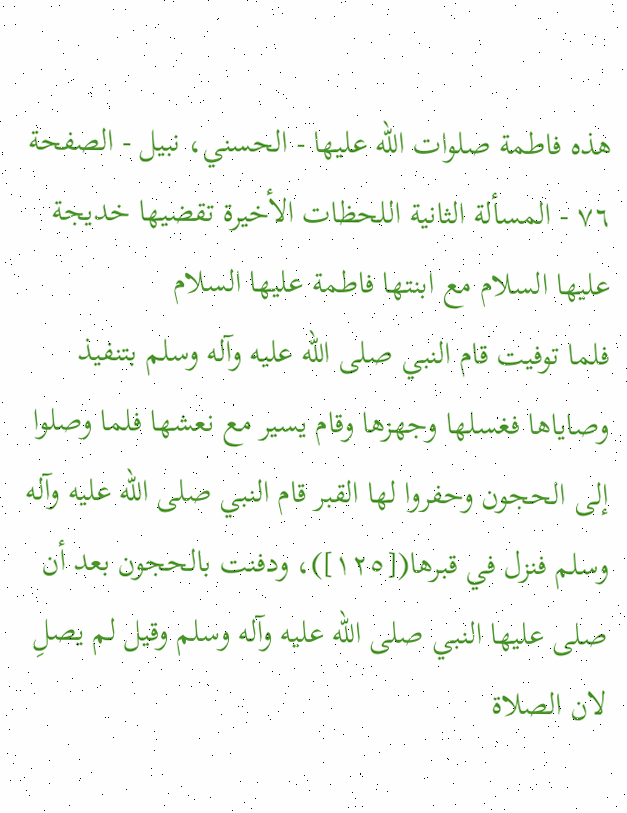هذه فاطمة صلوات الله عليها - الحسني، نبيل - الصفحة ٧٦ - المسألة الثانية اللحظات الأخيرة تقضيها خديجة عليها السلام مع ابنتها فاطمة عليها السلام
فلما توفيت قام النبي صلى الله عليه وآله وسلم بتنفيذ وصاياها فغسلها وجهزها وقام يسير مع نعشها فلما وصلوا إلى الحجون وحفروا لها القبر قام النبي صلى الله عليه وآله وسلم فنزل في قبرها([١٢٥])، ودفنت بالحجون بعد أن صلى عليها النبي صلى الله عليه وآله وسلم وقيل لم يصلِ لان الصلاة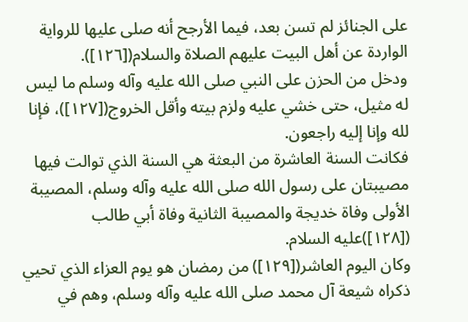على الجنائز لم تسن بعد، فيما الأرجح أنه صلى عليها للرواية الواردة عن أهل البيت عليهم الصلاة والسلام([١٢٦]).
ودخل من الحزن على النبي صلى الله عليه وآله وسلم ما ليس له مثيل، حتى خشي عليه ولزم بيته وأقل الخروج([١٢٧])، فإنا لله وإنا إليه راجعون.
فكانت السنة العاشرة من البعثة هي السنة الذي توالت فيها مصيبتان على رسول الله صلى الله عليه وآله وسلم، المصيبة الأولى وفاة خديجة والمصيبة الثانية وفاة أبي طالب ([١٢٨])عليه السلام.
وكان اليوم العاشر([١٢٩]) من رمضان هو يوم العزاء الذي تحيي ذكراه شيعة آل محمد صلى الله عليه وآله وسلم، وهم في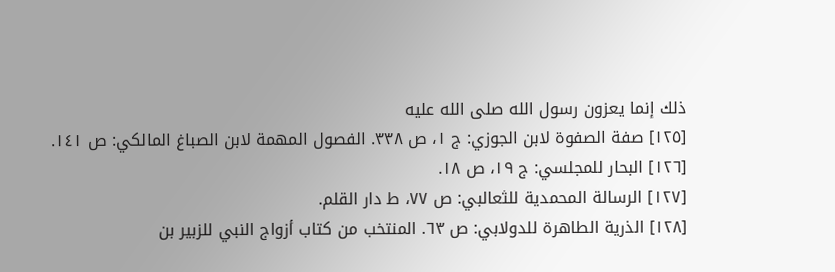ذلك إنما يعزون رسول الله صلى الله عليه
[١٢٥] صفة الصفوة لابن الجوزي: ج ١، ص ٣٣٨. الفصول المهمة لابن الصباغ المالكي: ص ١٤١.
[١٢٦] البحار للمجلسي: ج ١٩، ص ١٨.
[١٢٧] الرسالة المحمدية للثعالبي: ص ٧٧، ط دار القلم.
[١٢٨] الذرية الطاهرة للدولابي: ص ٦٣. المنتخب من كتاب أزواج النبي للزبير بن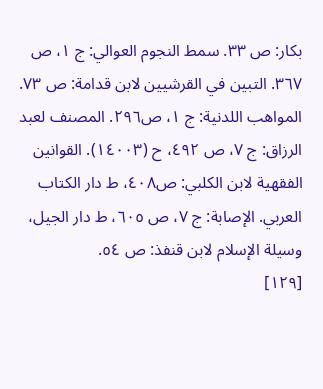بكار: ص ٣٣. سمط النجوم العوالي: ج ١، ص ٣٦٧. التبين في القرشيين لابن قدامة: ص ٧٣. المواهب اللدنية: ج ١، ص٢٩٦. المصنف لعبد الرزاق: ج ٧، ص ٤٩٢، ح (١٤٠٠٣). القوانين الفقهية لابن الكلبي: ص٤٠٨، ط دار الكتاب العربي. الإصابة: ج ٧، ص ٦٠٥، ط دار الجيل، وسيلة الإسلام لابن قنفذ: ص ٥٤.
[١٢٩]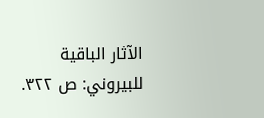الآثار الباقية للبيروني: ص ٣٢٢.